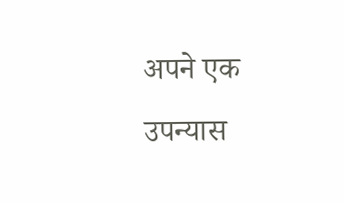अपने एक उपन्यास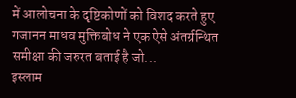में आलोचना के दृष्टिकोणों को विशद करते हुए गजानन माधव मुक्तिबोध ने एक ऐसे अंतर्ग्रन्थित समीक्षा की जरुरत बताई है जो...
इस्लाम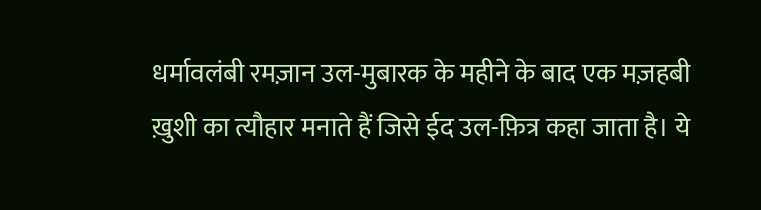धर्मावलंबी रमज़ान उल-मुबारक के महीने के बाद एक मज़हबी ख़ुशी का त्यौहार मनाते हैं जिसे ईद उल-फ़ित्र कहा जाता है। ये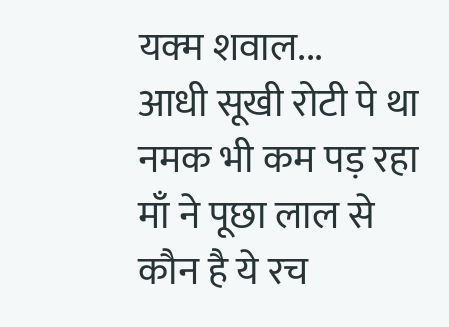यक्म शवाल...
आधी सूखी रोटी पे था
नमक भी कम पड़ रहा
माँ ने पूछा लाल से
कौन है ये रच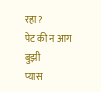रहा?
पेट की न आग बुझी
प्यास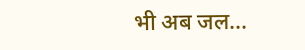भी अब जल...